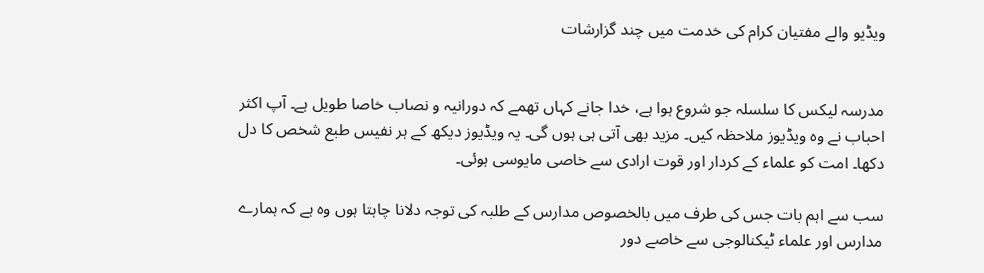ویڈیو والے مفتیان کرام کی خدمت میں چند گزارشات


مدرسہ لیکس کا سلسلہ جو شروع ہوا ہے، خدا جانے کہاں تھمے کہ دورانیہ و نصاب خاصا طویل ہے۔ آپ اکثر احباب نے وہ ویڈیوز ملاحظہ کیں۔ مزید بھی آتی ہی ہوں گی۔ یہ ویڈیوز دیکھ کے ہر نفیس طبع شخص کا دل دکھا۔ امت کو علماء کے کردار اور قوت ارادی سے خاصی مایوسی ہوئی۔

سب سے اہم بات جس کی طرف میں بالخصوص مدارس کے طلبہ کی توجہ دلانا چاہتا ہوں وہ ہے کہ ہمارے مدارس اور علماء ٹیکنالوجی سے خاصے دور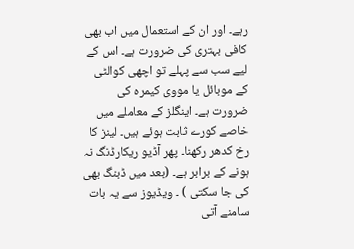رہے۔ اور ان کے استعمال میں اب بھی کافی بہتری کی ضرورت ہے۔ اس کے لیے سب سے پہلے تو اچھی کوالٹی کے موبائل یا مووی کیمرہ کی ضرورت ہے۔ اینگلز کے معاملے میں خاصے کورے ثابت ہوئے ہیں۔ لینز کا رخ کدھر رکھنا۔ پھر آڈیو ریکارڈنگ نہ ہونے کے برابر ہے۔ (بعد میں ڈبنگ بھی کی جا سکتی ) ۔ ویڈیوز سے یہ بات سامنے آتی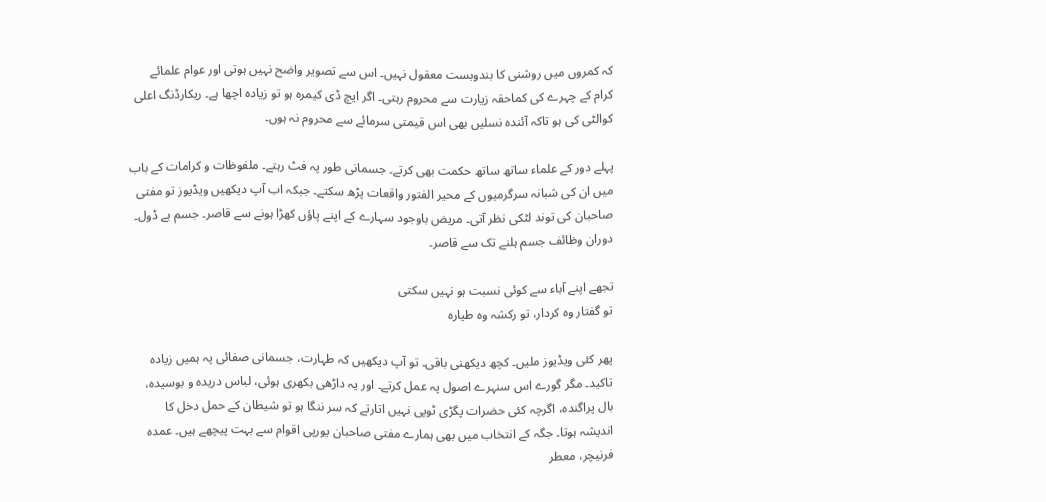کہ کمروں میں روشنی کا بندوبست معقول نہیں۔ اس سے تصویر واضح نہیں ہوتی اور عوام علمائے کرام کے چہرے کی کماحقہ زیارت سے محروم رہتی۔ اگر ایچ ڈی کیمرہ ہو تو زیادہ اچھا ہے۔ ریکارڈنگ اعلی کوالٹی کی ہو تاکہ آئندہ نسلیں بھی اس قیمتی سرمائے سے محروم نہ ہوں۔

پہلے دور کے علماء ساتھ ساتھ حکمت بھی کرتے۔ جسمانی طور پہ فٹ رہتے۔ ملفوظات و کرامات کے باب میں ان کی شبانہ سرگرمیوں کے محیر الفتور واقعات پڑھ سکتے۔ جبکہ اب آپ دیکھیں ویڈیوز تو مفتی صاحبان کی توند لٹکی نظر آتی۔ مریض باوجود سہارے کے اپنے پاؤں کھڑا ہونے سے قاصر۔ جسم بے ڈول۔ دوران وظائف جسم ہلنے تک سے قاصر۔

تجھے اپنے آباء سے کوئی نسبت ہو نہیں سکتی
تو گفتار وہ کردار، تو رکشہ وہ طیارہ

پھر کئی ویڈیوز ملیں۔ کچھ دیکھنی باقی۔ تو آپ دیکھیں کہ طہارت، جسمانی صفائی پہ ہمیں زیادہ تاکید۔ مگر گورے اس سنہرے اصول پہ عمل کرتے۔ اور یہ داڑھی بکھری ہوئی، لباس دریدہ و بوسیدہ، بال پراگندہ، اگرچہ کئی حضرات پگڑی ٹوپی نہیں اتارتے کہ سر ننگا ہو تو شیطان کے حمل دخل کا اندیشہ ہوتا۔ جگہ کے انتخاب میں بھی ہمارے مفتی صاحبان یورپی اقوام سے بہت پیچھے ہیں۔ عمدہ فرنیچر، معطر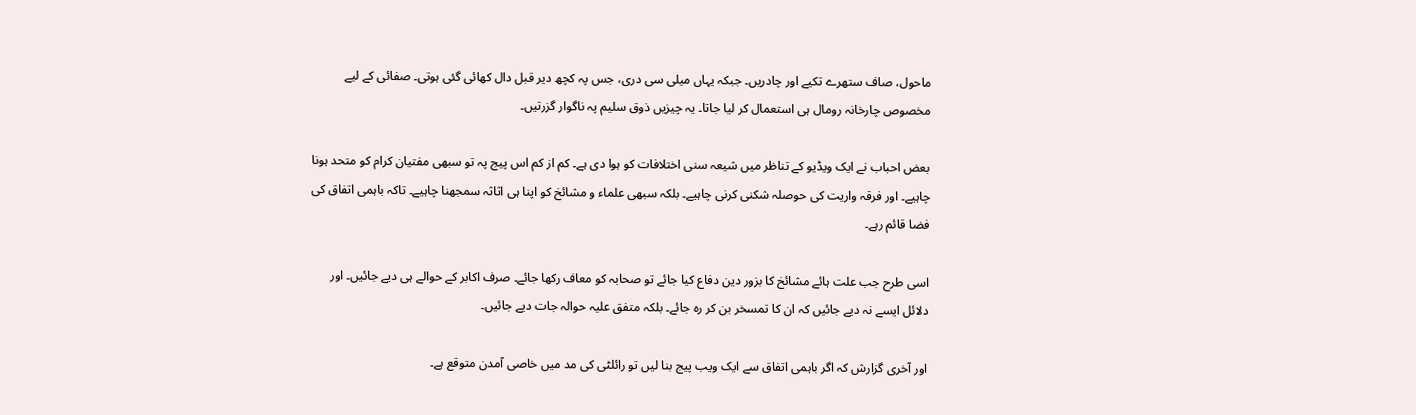ماحول، صاف ستھرے تکیے اور چادریں۔ جبکہ یہاں میلی سی دری، جس پہ کچھ دیر قبل دال کھائی گئی ہوتی۔ صفائی کے لیے مخصوص چارخانہ رومال ہی استعمال کر لیا جاتا۔ یہ چیزیں ذوق سلیم پہ ناگوار گزرتیں۔

بعض احباب نے ایک ویڈیو کے تناظر میں شیعہ سنی اختلافات کو ہوا دی ہے۔ کم از کم اس پیج پہ تو سبھی مفتیان کرام کو متحد ہونا چاہیے۔ اور فرقہ واریت کی حوصلہ شکنی کرنی چاہیے۔ بلکہ سبھی علماء و مشائخ کو اپنا ہی اثاثہ سمجھنا چاہیے۔ تاکہ باہمی اتفاق کی فضا قائم رہے۔

اسی طرح جب علت ہائے مشائخ کا بزور دین دفاع کیا جائے تو صحابہ کو معاف رکھا جائے۔ صرف اکابر کے حوالے ہی دیے جائیں۔ اور دلائل ایسے نہ دیے جائیں کہ ان کا تمسخر بن کر رہ جائے۔ بلکہ متفق علیہ حوالہ جات دیے جائیں۔

اور آخری گزارش کہ اگر باہمی اتفاق سے ایک ویب پیج بنا لیں تو رائلٹی کی مد میں خاصی آمدن متوقع ہے۔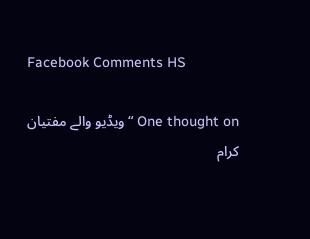Facebook Comments HS

One thought on “ویڈیو والے مفتیان کرام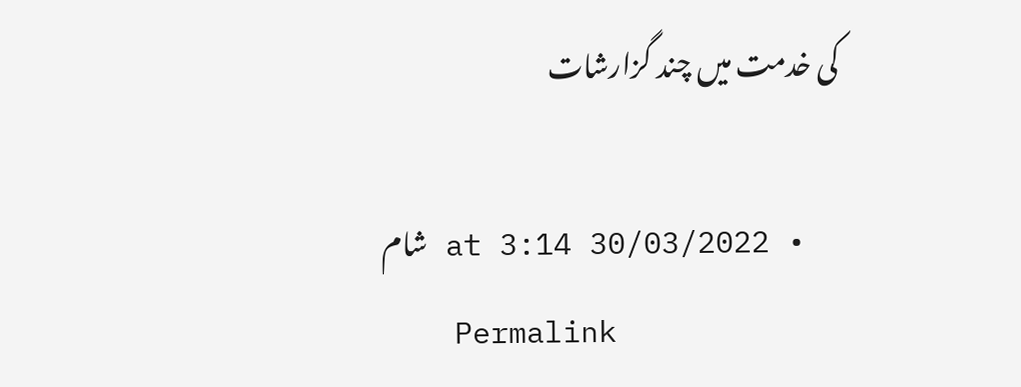کی خدمت میں چند گزارشات

  • 30/03/2022 at 3:14 شام
    Permalink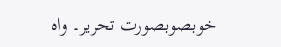خوبصوبصورت تحریر۔ واہ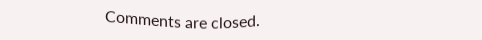Comments are closed.